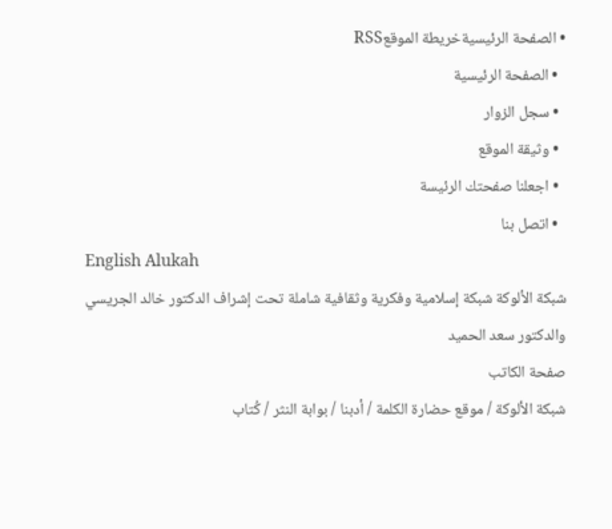• الصفحة الرئيسيةخريطة الموقعRSS
  • الصفحة الرئيسية
  • سجل الزوار
  • وثيقة الموقع
  • اجعلنا صفحتك الرئيسة
  • اتصل بنا
English Alukah
شبكة الألوكة شبكة إسلامية وفكرية وثقافية شاملة تحت إشراف الدكتور خالد الجريسي والدكتور سعد الحميد
صفحة الكاتب
شبكة الألوكة / موقع حضارة الكلمة / أدبنا / بوابة النثر / كُتاب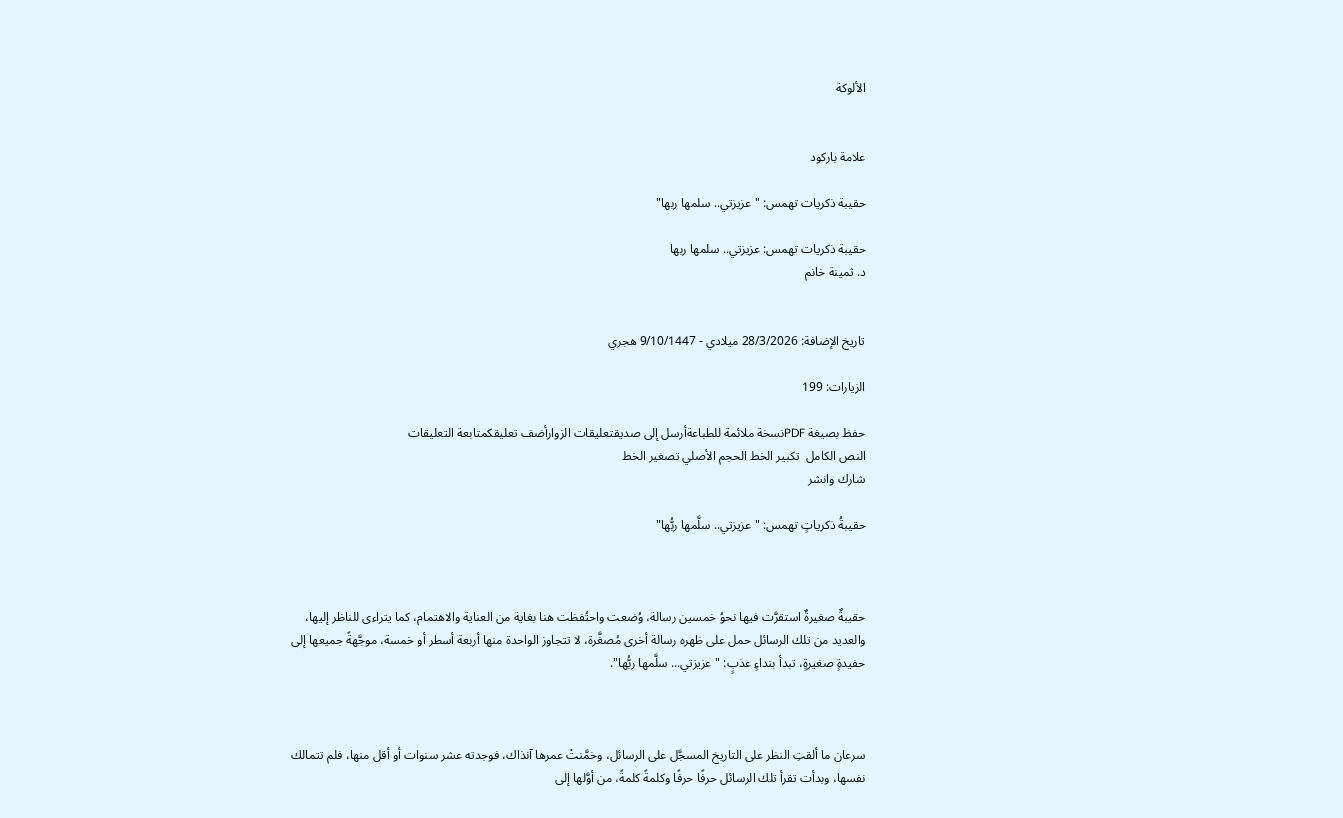الألوكة


علامة باركود

حقيبة ذكريات تهمس: "عزيزتي.. سلمها ربها"

حقيبة ذكريات تهمس: عزيزتي.. سلمها ربها
د. ثمينة خانم


تاريخ الإضافة: 28/3/2026 ميلادي - 9/10/1447 هجري

الزيارات: 199

حفظ بصيغة PDFنسخة ملائمة للطباعةأرسل إلى صديقتعليقات الزوارأضف تعليقكمتابعة التعليقات
النص الكامل  تكبير الخط الحجم الأصلي تصغير الخط
شارك وانشر

حقيبةُ ذكرياتٍ تهمس: "عزيزتي.. سلَّمها ربُّها"



حقيبةٌ صغيرةٌ استقرَّت فيها نحوُ خمسين رسالة، وُضعت واحتُفظت هنا بغاية من العناية والاهتمام، كما يتراءى للناظر إليها، والعديد من تلك الرسائل حمل على ظهره رسالة أخرى مُصغَّرة، لا تتجاوز الواحدة منها أربعة أسطر أو خمسة، موجَّهةً جميعها إلى حفيدةٍ صغيرةٍ، تبدأ بنداءٍ عذبٍ: "عزيزتي... سلَّمها ربُّها".



سرعان ما ألقتِ النظر على التاريخ المسجَّل على الرسائل، وخمَّنتْ عمرها آنذاك، فوجدته عشر سنوات أو أقل منها، فلم تتمالك نفسها، وبدأت تقرأ تلك الرسائل حرفًا حرفًا وكلمةً كلمةً، من أوَّلها إلى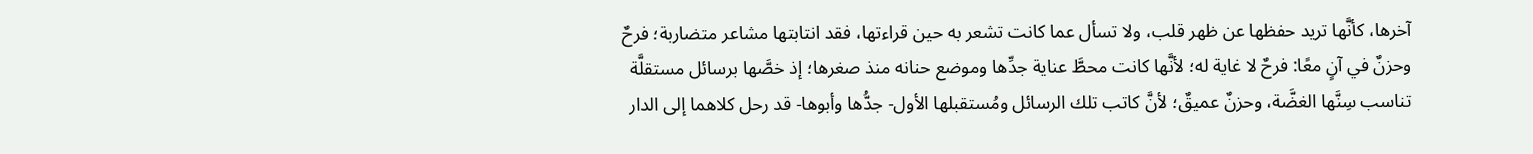آخرها، كأنَّها تريد حفظها عن ظهر قلب، ولا تسأل عما كانت تشعر به حين قراءتها، فقد انتابتها مشاعر متضاربة؛ فرحٌ وحزنٌ في آنٍ معًا: فرحٌ لا غاية له؛ لأنَّها كانت محطَّ عناية جدِّها وموضع حنانه منذ صغرها؛ إذ خصَّها برسائل مستقلَّة تناسب سِنَّها الغضَّة، وحزنٌ عميقٌ؛ لأنَّ كاتب تلك الرسائل ومُستقبلها الأول- جدُّها وأبوها- قد رحل كلاهما إلى الدار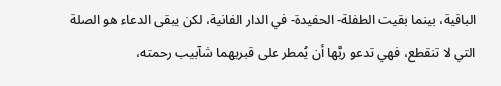الباقية، بينما بقيت الطفلة- الحفيدة- في الدار الفانية، لكن يبقى الدعاء هو الصلة التي لا تنقطع، فهي تدعو ربَّها أن يُمطر على قبريهما شآبيب رحمته،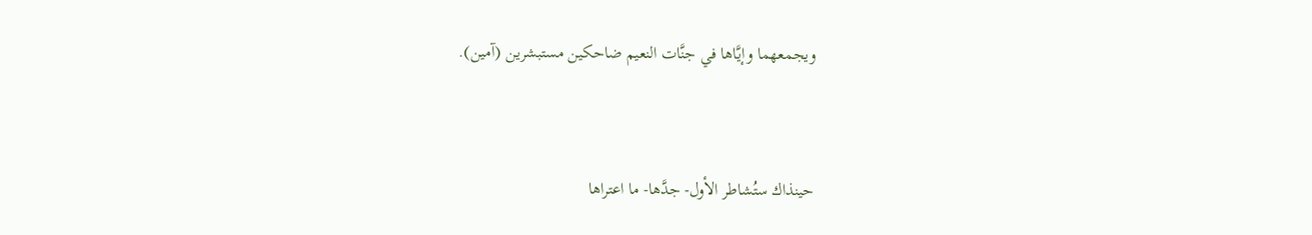ويجمعهما وإيَّاها في جنَّات النعيم ضاحكين مستبشرين (آمين).



حينذاك ستُشاطر الأول- جدَّها- ما اعتراها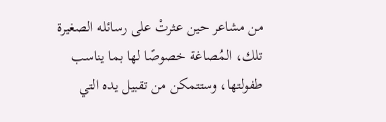من مشاعر حين عثرتْ على رسائله الصغيرة تلك، المُصاغة خصوصًا لها بما يناسب طفولتها، وستتمكن من تقبيل يده التي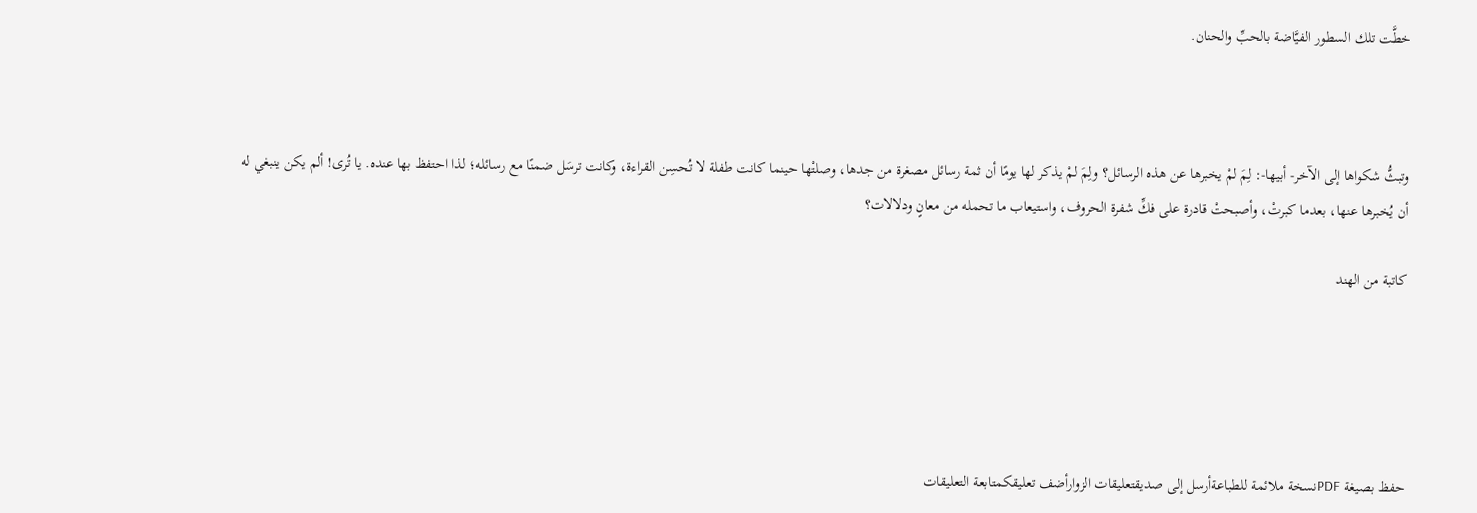خطَّت تلك السطور الفيَّاضة بالحبِّ والحنان.



وتبثُّ شكواها إلى الآخر- أبيها-: لِمَ لمْ يخبرها عن هذه الرسائل؟ ولِمَ لمْ يذكر لها يومًا أن ثمة رسائل مصغرة من جدها، وصلتْها حينما كانت طفلة لا تُحسِن القراءة، وكانت ترسَل ضمنًا مع رسائله؛ لذا احتفظ بها عنده. يا تُرى! ألم يكن ينبغي له أن يُخبرها عنها، بعدما كبرتْ، وأصبحتْ قادرة على فكِّ شفرة الحروف، واستيعاب ما تحمله من معانٍ ودلالات؟

كاتبة من الهند





حفظ بصيغة PDFنسخة ملائمة للطباعةأرسل إلى صديقتعليقات الزوارأضف تعليقكمتابعة التعليقات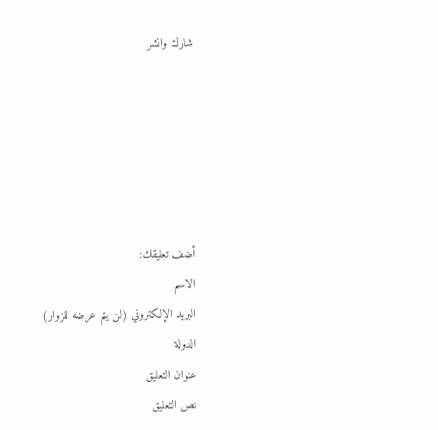شارك وانشر






أضف تعليقك:
الاسم
البريد الإلكتروني (لن يتم عرضه للزوار)
الدولة
عنوان التعليق
نص التعليق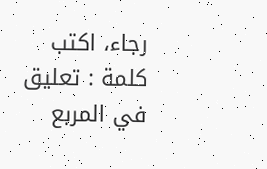رجاء، اكتب كلمة : تعليق في المربع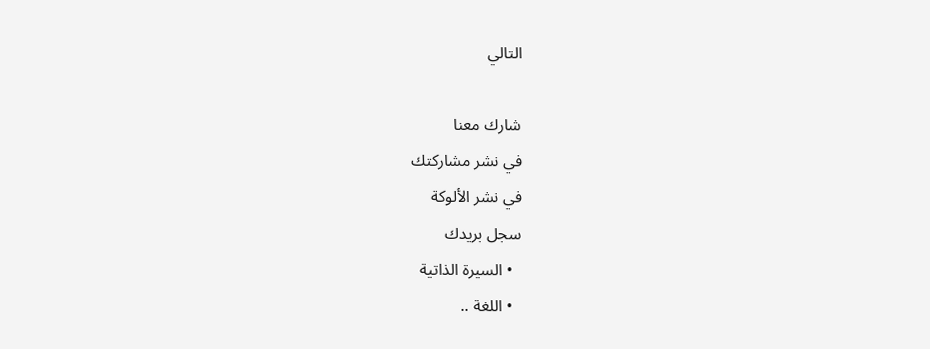التالي

شارك معنا
في نشر مشاركتك
في نشر الألوكة
سجل بريدك
  • السيرة الذاتية
  • اللغة ..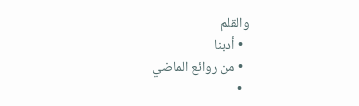والقلم
  • أدبنا
  • من روائع الماضي
  •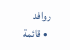روافد
  • قائمة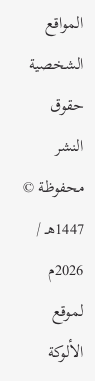المواقع الشخصية
حقوق النشر محفوظة © 1447هـ / 2026م لموقع الألوكة